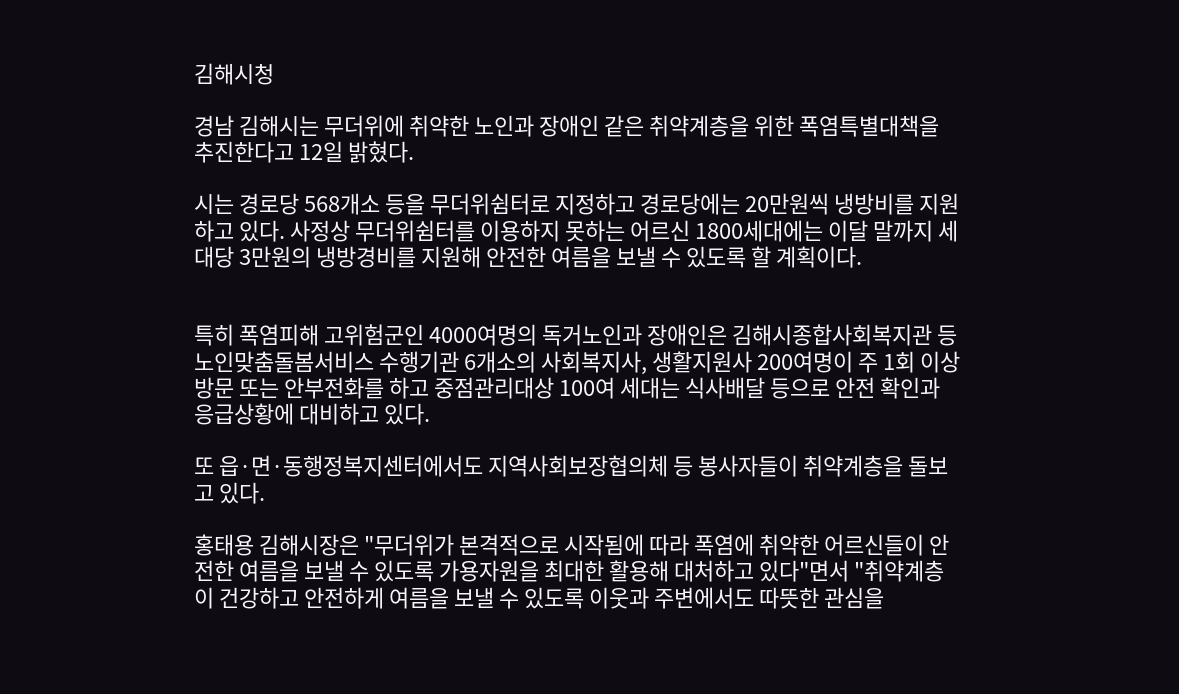김해시청

경남 김해시는 무더위에 취약한 노인과 장애인 같은 취약계층을 위한 폭염특별대책을 추진한다고 12일 밝혔다.

시는 경로당 568개소 등을 무더위쉼터로 지정하고 경로당에는 20만원씩 냉방비를 지원하고 있다. 사정상 무더위쉼터를 이용하지 못하는 어르신 1800세대에는 이달 말까지 세대당 3만원의 냉방경비를 지원해 안전한 여름을 보낼 수 있도록 할 계획이다.


특히 폭염피해 고위험군인 4000여명의 독거노인과 장애인은 김해시종합사회복지관 등 노인맞춤돌봄서비스 수행기관 6개소의 사회복지사, 생활지원사 200여명이 주 1회 이상 방문 또는 안부전화를 하고 중점관리대상 100여 세대는 식사배달 등으로 안전 확인과 응급상황에 대비하고 있다.

또 읍·면·동행정복지센터에서도 지역사회보장협의체 등 봉사자들이 취약계층을 돌보고 있다.

홍태용 김해시장은 "무더위가 본격적으로 시작됨에 따라 폭염에 취약한 어르신들이 안전한 여름을 보낼 수 있도록 가용자원을 최대한 활용해 대처하고 있다"면서 "취약계층이 건강하고 안전하게 여름을 보낼 수 있도록 이웃과 주변에서도 따뜻한 관심을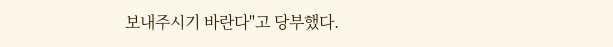보내주시기 바란다"고 당부했다.